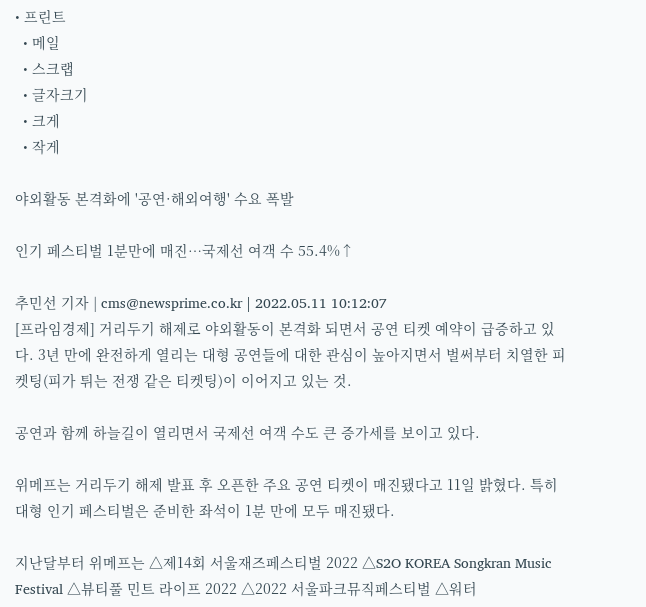• 프린트
  • 메일
  • 스크랩
  • 글자크기
  • 크게
  • 작게

야외활동 본격화에 '공연·해외여행' 수요 폭발

인기 페스티벌 1분만에 매진…국제선 여객 수 55.4%↑

추민선 기자 | cms@newsprime.co.kr | 2022.05.11 10:12:07
[프라임경제] 거리두기 해제로 야외활동이 본격화 되면서 공연 티켓 예약이 급증하고 있다. 3년 만에 완전하게 열리는 대형 공연들에 대한 관심이 높아지면서 벌써부터 치열한 피켓팅(피가 튀는 전쟁 같은 티켓팅)이 이어지고 있는 것.

공연과 함께 하늘길이 열리면서 국제선 여객 수도 큰 증가세를 보이고 있다.

위메프는 거리두기 해제 발표 후 오픈한 주요 공연 티켓이 매진됐다고 11일 밝혔다. 특히 대형 인기 페스티벌은 준비한 좌석이 1분 만에 모두 매진됐다.

지난달부터 위메프는 △제14회 서울재즈페스티벌 2022 △S2O KOREA Songkran Music Festival △뷰티풀 민트 라이프 2022 △2022 서울파크뮤직페스티벌 △워터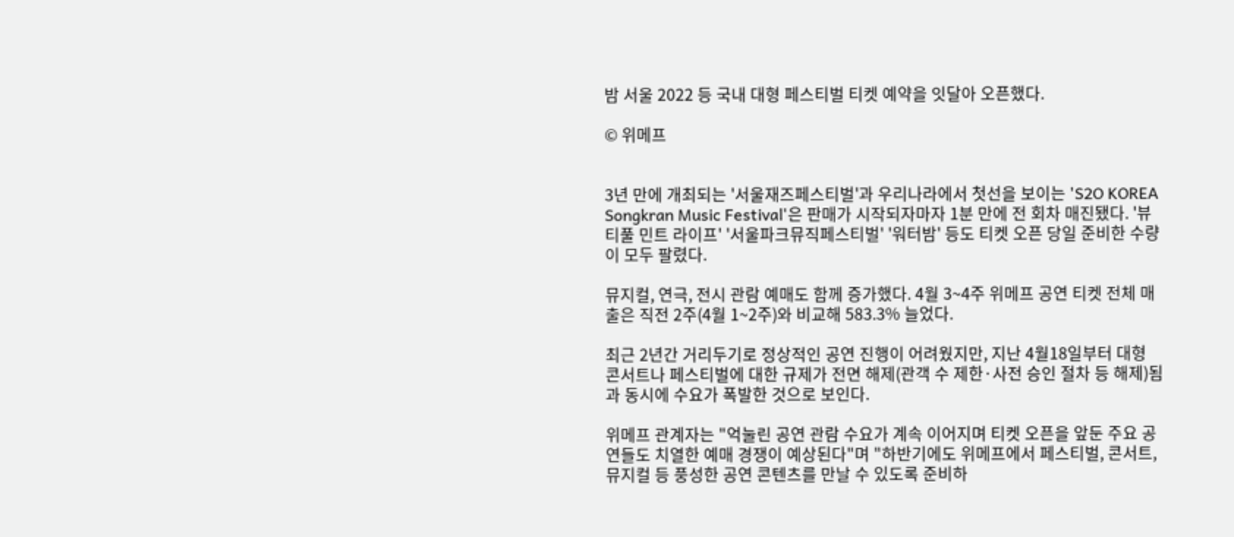밤 서울 2022 등 국내 대형 페스티벌 티켓 예약을 잇달아 오픈했다.

© 위메프


3년 만에 개최되는 '서울재즈페스티벌'과 우리나라에서 첫선을 보이는 'S2O KOREA Songkran Music Festival'은 판매가 시작되자마자 1분 만에 전 회차 매진됐다. '뷰티풀 민트 라이프' '서울파크뮤직페스티벌' '워터밤' 등도 티켓 오픈 당일 준비한 수량이 모두 팔렸다.

뮤지컬, 연극, 전시 관람 예매도 함께 증가했다. 4월 3~4주 위메프 공연 티켓 전체 매출은 직전 2주(4월 1~2주)와 비교해 583.3% 늘었다.

최근 2년간 거리두기로 정상적인 공연 진행이 어려웠지만, 지난 4월18일부터 대형 콘서트나 페스티벌에 대한 규제가 전면 해제(관객 수 제한·사전 승인 절차 등 해제)됨과 동시에 수요가 폭발한 것으로 보인다.

위메프 관계자는 "억눌린 공연 관람 수요가 계속 이어지며 티켓 오픈을 앞둔 주요 공연들도 치열한 예매 경쟁이 예상된다"며 "하반기에도 위메프에서 페스티벌, 콘서트, 뮤지컬 등 풍성한 공연 콘텐츠를 만날 수 있도록 준비하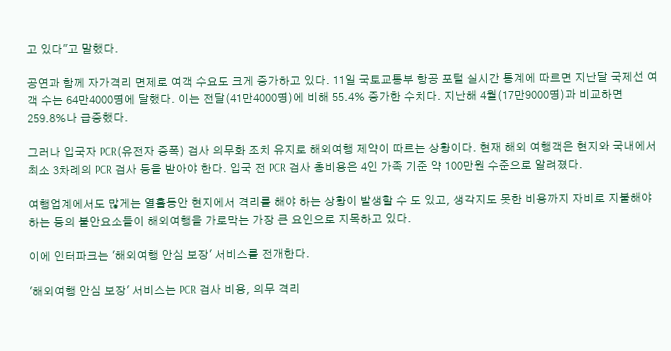고 있다"고 말했다.

공연과 함께 자가격리 면제로 여객 수요도 크게 증가하고 있다. 11일 국토교통부 항공 포털 실시간 통계에 따르면 지난달 국제선 여객 수는 64만4000명에 달했다. 이는 전달(41만4000명)에 비해 55.4% 증가한 수치다. 지난해 4월(17만9000명)과 비교하면 259.8%나 급증했다.

그러나 입국자 PCR(유전자 증폭) 검사 의무화 조치 유지로 해외여행 제약이 따르는 상황이다. 현재 해외 여행객은 현지와 국내에서 최소 3차례의 PCR 검사 등을 받아야 한다. 입국 전 PCR 검사 총비용은 4인 가족 기준 약 100만원 수준으로 알려졌다.

여행업계에서도 많게는 열흘동안 현지에서 격리를 해야 하는 상황이 발생할 수 도 있고, 생각지도 못한 비용까지 자비로 지불해야 하는 등의 불안요소들이 해외여행을 가로막는 가장 큰 요인으로 지목하고 있다.

이에 인터파크는 '해외여행 안심 보장' 서비스를 전개한다.

'해외여행 안심 보장' 서비스는 PCR 검사 비용, 의무 격리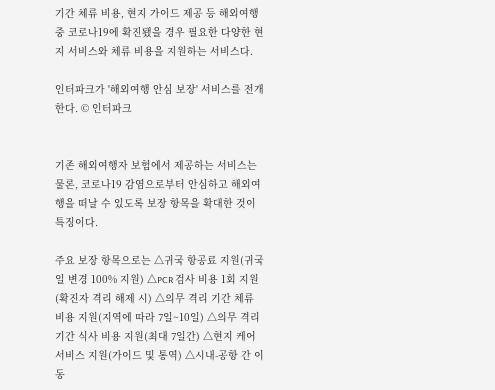기간 체류 비용, 현지 가이드 제공 등 해외여행 중 코로나19에 확진됐을 경우 필요한 다양한 현지 서비스와 체류 비용을 지원하는 서비스다.

인터파크가 '해외여행 안심 보장' 서비스를 전개한다. © 인터파크


기존 해외여행자 보험에서 제공하는 서비스는 물론, 코로나19 감염으로부터 안심하고 해외여행을 떠날 수 있도록 보장 항목을 확대한 것이 특징이다.

주요 보장 항목으로는 △귀국 항공료 지원(귀국일 변경 100% 지원) △PCR 검사 비용 1회 지원 (확진자 격리 해제 시) △의무 격리 기간 체류 비용 지원(지역에 따라 7일~10일) △의무 격리 기간 식사 비용 지원(최대 7일간) △현지 케어 서비스 지원(가이드 및 통역) △시내-공항 간 이동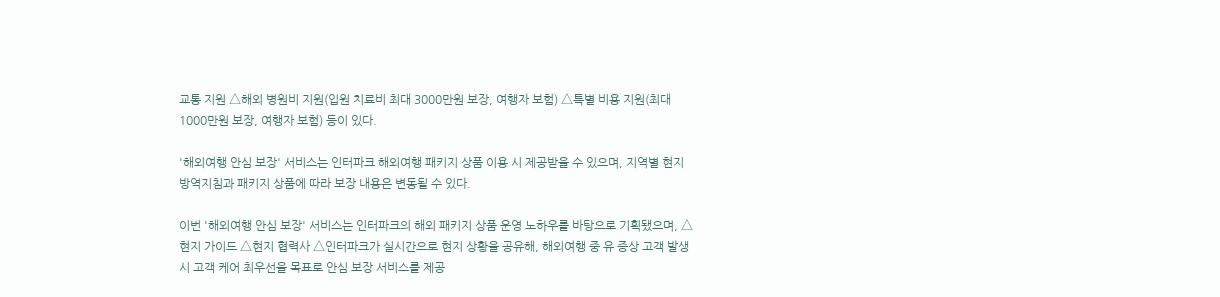교통 지원 △해외 병원비 지원(입원 치료비 최대 3000만원 보장, 여행자 보험) △특별 비용 지원(최대1000만원 보장, 여행자 보험) 등이 있다.

'해외여행 안심 보장' 서비스는 인터파크 해외여행 패키지 상품 이용 시 제공받을 수 있으며, 지역별 현지 방역지침과 패키지 상품에 따라 보장 내용은 변동될 수 있다.

이번 '해외여행 안심 보장' 서비스는 인터파크의 해외 패키지 상품 운영 노하우를 바탕으로 기획됐으며, △현지 가이드 △현지 협력사 △인터파크가 실시간으로 현지 상황을 공유해, 해외여행 중 유 증상 고객 발생 시 고객 케어 최우선을 목표로 안심 보장 서비스를 제공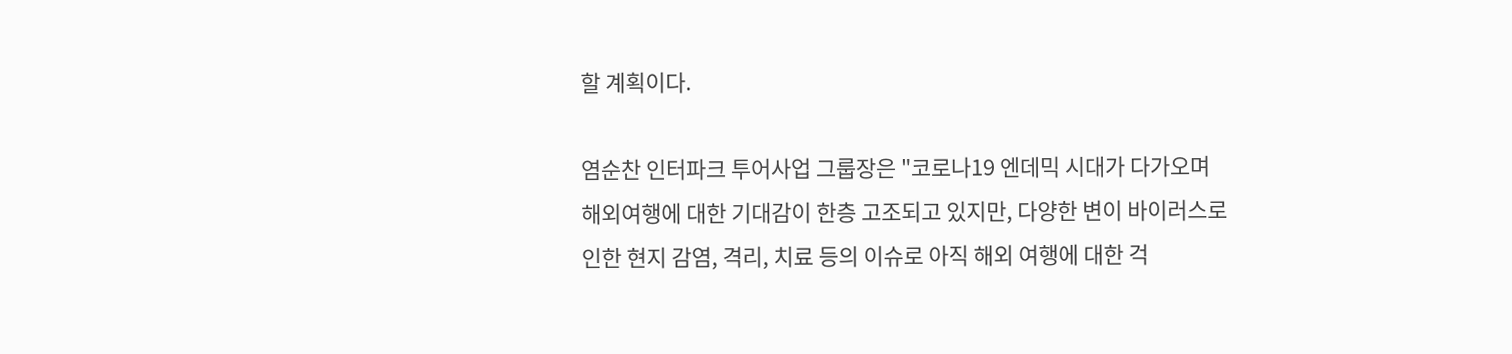할 계획이다.

염순찬 인터파크 투어사업 그룹장은 "코로나19 엔데믹 시대가 다가오며 해외여행에 대한 기대감이 한층 고조되고 있지만, 다양한 변이 바이러스로 인한 현지 감염, 격리, 치료 등의 이슈로 아직 해외 여행에 대한 걱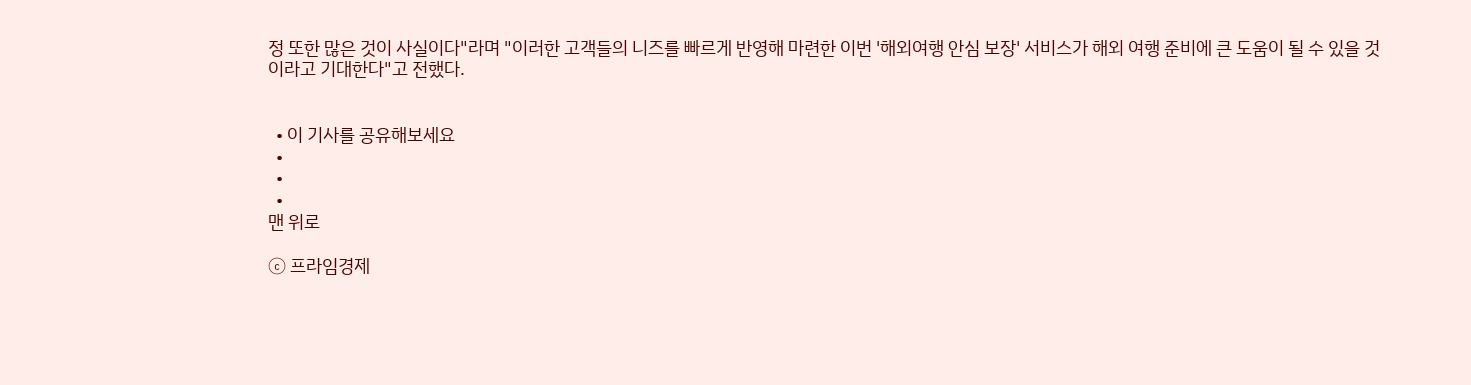정 또한 많은 것이 사실이다"라며 "이러한 고객들의 니즈를 빠르게 반영해 마련한 이번 '해외여행 안심 보장' 서비스가 해외 여행 준비에 큰 도움이 될 수 있을 것이라고 기대한다"고 전했다.


  • 이 기사를 공유해보세요
  •
  •
  •
맨 위로

ⓒ 프라임경제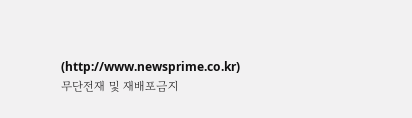(http://www.newsprime.co.kr) 무단전재 및 재배포금지